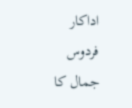اداکار فردوس جمال کا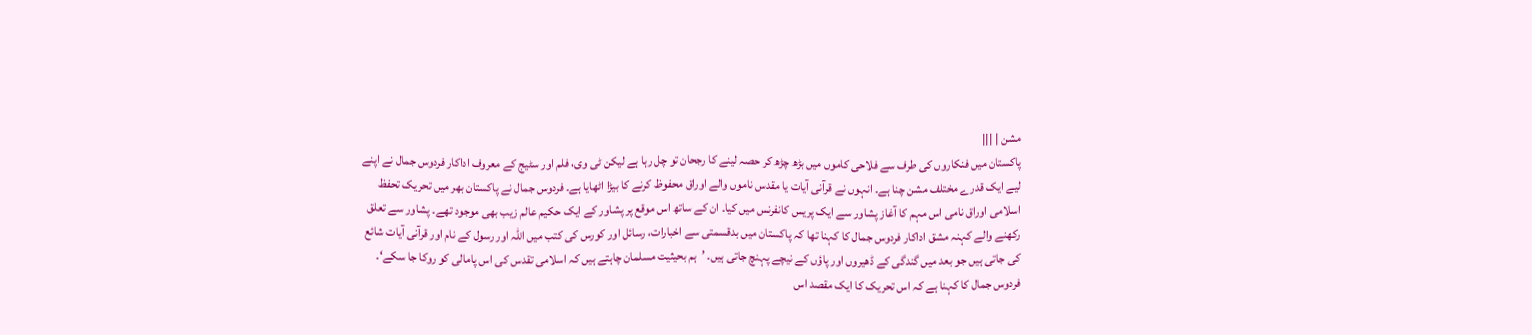مشن | |||
پاکستان میں فنکاروں کی طرف سے فلاحی کاموں میں بڑھ چڑھ کر حصہ لینے کا رجحان تو چل رہا ہے لیکن ٹی وی، فلم اور سٹیج کے معروف اداکار فردوس جمال نے اپنے لیے ایک قدرے مختلف مشن چنا ہے۔ انہوں نے قرآنی آیات یا مقدس ناموں والے اوراق محفوظ کرنے کا بیڑا اٹھایا ہے۔ فردوس جمال نے پاکستان بھر میں تحریک تحفظ اسلامی اوراق نامی اس مہم کا آغاز پشاور سے ایک پریس کانفرنس میں کیا۔ ان کے ساتھ اس موقع پر پشاور کے ایک حکیم عالم زیب بھی موجود تھے۔ پشاور سے تعلق رکھنے والے کہنہ مشق اداکار فردوس جمال کا کہنا تھا کہ پاکستان میں بدقسمتی سے اخبارات، رسائل اور کورس کی کتب میں اللہ اور رسول کے نام اور قرآنی آیات شائع کی جاتی ہیں جو بعد میں گندگی کے ڈھیروں اور پاؤں کے نیچے پہنچ جاتی ہیں۔ ’ہم بحیثیت مسلمان چاہتے ہیں کہ اسلامی تقدس کی اس پامالی کو روکا جا سکے‘۔ فردوس جمال کا کہنا ہے کہ اس تحریک کا ایک مقصد اس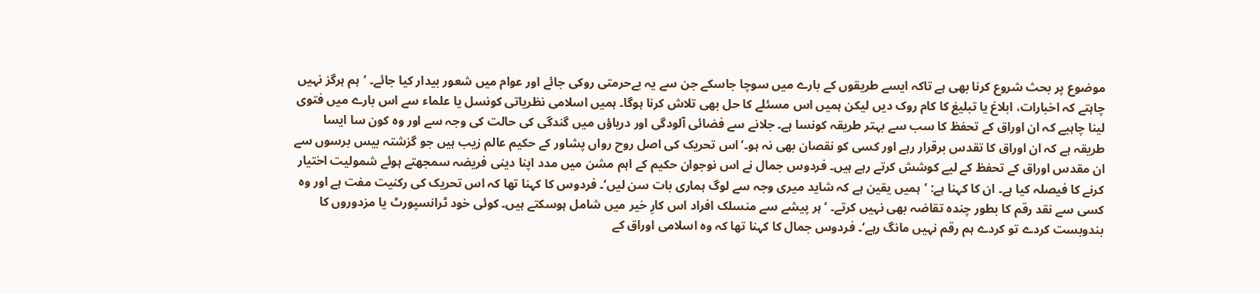موضوع پر بحث شروع کرنا بھی ہے تاکہ ایسے طریقوں کے بارے میں سوچا جاسکے جن سے یہ بےحرمتی روکی جائے اور عوام میں شعور بیدار کیا جائے۔ ’ہم ہرگز نہیں چاہتے کہ اخبارات، ابلاغ یا تبلیغ کا کام روک دیں لیکن ہمیں اس مسئلے کا حل بھی تلاش کرنا ہوگا۔ ہمیں اسلامی نظریاتی کونسل یا علماء سے اس بارے میں فتوی لینا چاہیے کہ ان اوراق کے تحفظ کا سب سے بہتر طریقہ کونسا ہے۔ جلانے سے فضائی آلودگی اور دریاؤں میں گندگی کی حالت کی وجہ سے اور وہ کون سا ایسا طریقہ ہے کہ ان اوراق کا تقدس برقرار رہے اور کسی کو نقصان بھی نہ ہو۔’ اس تحریک کی اصل روح رواں پشاور کے حکیم عالم زیب ہیں جو گزشتہ بیس برسوں سے ان مقدس اوراق کے تحفظ کے لیے کوشش کرتے رہے ہیں۔ فردوس جمال نے اس نوجوان حکیم کے اہم مشن میں مدد اپنا دینی فریضہ سمجھتے ہوئے شمولیت اختیار کرنے کا فیصلہ کیا ہے۔ ان کا کہنا ہے: ’ہمیں یقین ہے کہ شاید میری وجہ سے لوگ ہماری بات سن لیں‘۔ فردوس کا کہنا تھا کہ اس تحریک کی رکنیت مفت ہے اور وہ کسی سے نقد رقم کا بطور چندہ تقاضہ بھی نہیں کرتے۔ ’ہر پیشے سے منسلک افراد اس کارِ خیر میں شامل ہوسکتے ہیں۔ کوئی خود ٹرانسپورٹ یا مزدوروں کا بندوبست کردے تو کردے ہم رقم نہیں مانگ رہے‘۔ فردوس جمال کا کہنا تھا کہ وہ اسلامی اوراق کے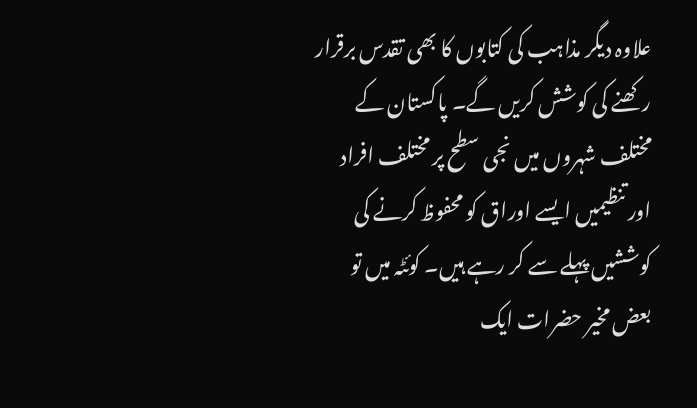علاوہ دیگر مذاہب کی کتابوں کا بھی تقدس برقرار رکھنے کی کوشش کریں گے۔ پاکستان کے مختلف شہروں میں نجی سطح پر مختلف افراد اور تنظیمیں ایسے اوراق کو محفوظ کرنے کی کوششیں پہلے سے کر رہے ہیں۔ کوئٹہ میں تو بعض مخیر حضرات ایک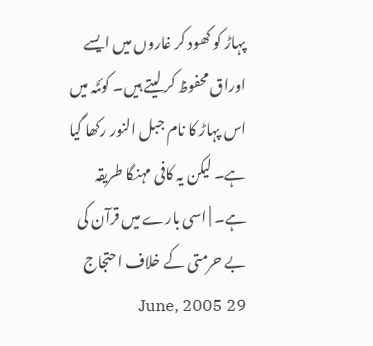پہاڑ کو کھود کر غاروں میں ایسے اوراق محفوظ کر لیتے ہیں۔ کوئٹہ میں اس پہاڑ کا نام جبل النور رکھا گیا ہے۔ لیکن یہ کافی مہنگا طریقہ ہے۔ | اسی بارے میں قرآن کی بے حرمتی کے خلاف احتجاج 29 June, 2005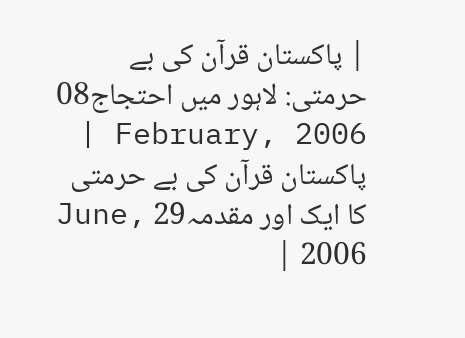| پاکستان قرآن کی بے حرمتی: لاہور میں احتجاج08 February, 2006 | پاکستان قرآن کی بے حرمتی کا ایک اور مقدمہ29 June, 2006 |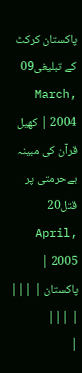پاکستان کرکٹ کے تبلیغی09 March, 2004 | کھیل قرآن کی مبینہ بےحرمتی پر قتل20 April, 2005 | پاکستان | |||
| |||
|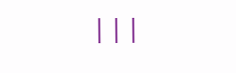|||